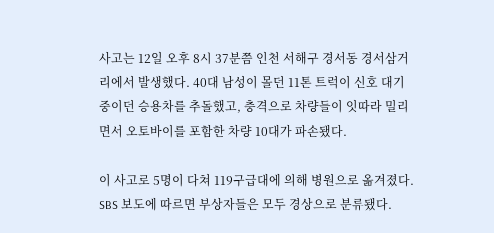사고는 12일 오후 8시 37분쯤 인천 서해구 경서동 경서삼거리에서 발생했다. 40대 남성이 몰던 11톤 트럭이 신호 대기 중이던 승용차를 추돌했고, 충격으로 차량들이 잇따라 밀리면서 오토바이를 포함한 차량 10대가 파손됐다.

이 사고로 5명이 다쳐 119구급대에 의해 병원으로 옮겨졌다. SBS 보도에 따르면 부상자들은 모두 경상으로 분류됐다.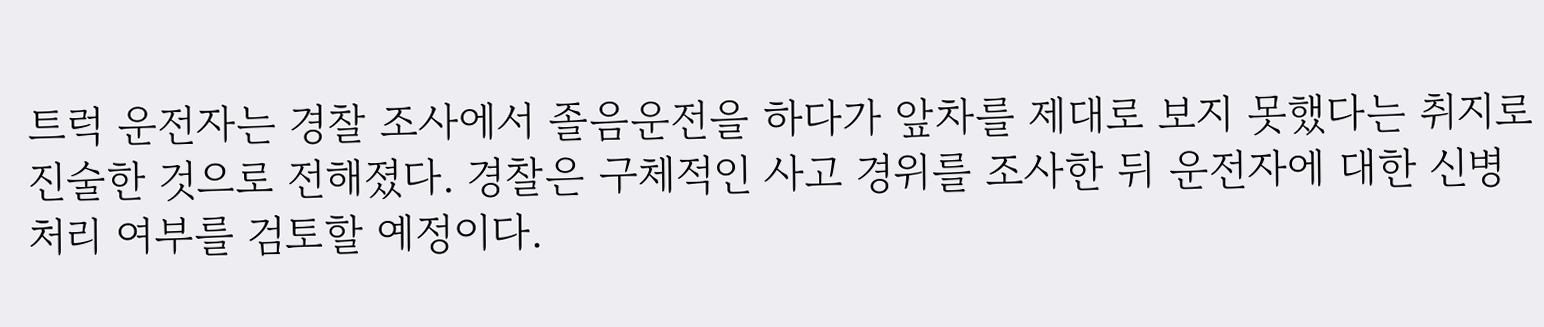트럭 운전자는 경찰 조사에서 졸음운전을 하다가 앞차를 제대로 보지 못했다는 취지로 진술한 것으로 전해졌다. 경찰은 구체적인 사고 경위를 조사한 뒤 운전자에 대한 신병 처리 여부를 검토할 예정이다.